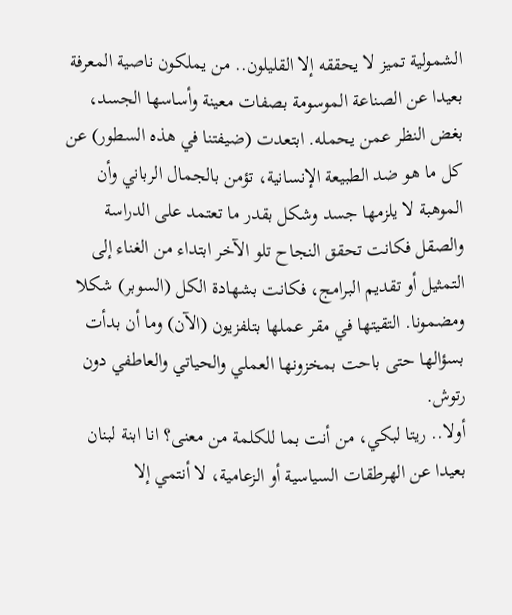الشمولية تميز لا يحققه إلا القليلون.. من يملكون ناصية المعرفة بعيدا عن الصناعة الموسومة بصفات معينة وأساسها الجسد، بغض النظر عمن يحمله. ابتعدت (ضيفتنا في هذه السطور) عن كل ما هو ضد الطبيعة الإنسانية، تؤمن بالجمال الرباني وأن الموهبة لا يلزمها جسد وشكل بقدر ما تعتمد على الدراسة والصقل فكانت تحقق النجاح تلو الآخر ابتداء من الغناء إلى التمثيل أو تقديم البرامج، فكانت بشهادة الكل (السوبر) شكلا ومضمونا. التقيتها في مقر عملها بتلفزيون (الآن) وما أن بدأت بسؤالها حتى باحت بمخزونها العملي والحياتي والعاطفي دون رتوش.
أولا.. ريتا لبكي، من أنت بما للكلمة من معنى؟ انا ابنة لبنان بعيدا عن الهرطقات السياسية أو الزعامية، لا أنتمي إلا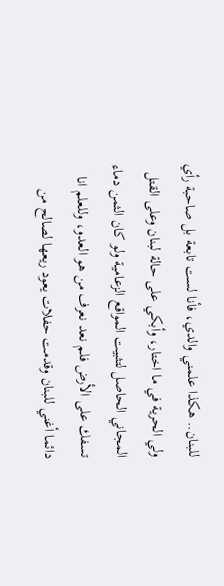للبنان.. هكذا علمني والدي، فأنا لست تابعة بل صاحبة رأي ولي الحرية في ما اختار، وأبكي على حالة لبنان وعلى القتل المجاني الحاصل لتثبيت المواقع الزعامية ولو كان الثمن دماء تسفك على الأرض فلم نعد نعرف من هو العدو، وللعلم انا دائما أغني للبنان وقدمت حفلات يعود ريعها لصالح من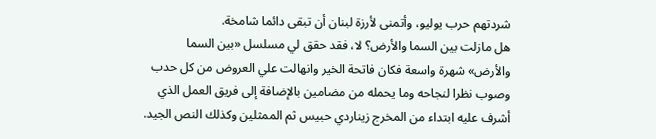شردتهم حرب يوليو، وأتمنى لأرزة لبنان أن تبقى دائما شامخة.
هل مازلت بين السما والأرض؟ لا، فقد حقق لي مسلسل «بين السما والأرض» شهرة واسعة فكان فاتحة الخير وانهالت علي العروض من كل حدب وصوب نظرا لنجاحه وما يحمله من مضامين بالإضافة إلى فريق العمل الذي أشرف عليه ابتداء من المخرج زيناردي حبيس ثم الممثلين وكذلك النص الجيد.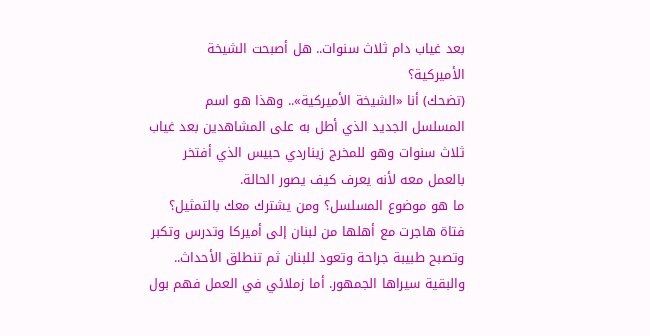بعد غياب دام ثلاث سنوات.. هل أصبحت الشيخة الأميركية؟
(تضحك) أنا «الشيخة الأميركية».. وهذا هو اسم المسلسل الجديد الذي أطل به على المشاهدين بعد غياب ثلاث سنوات وهو للمخرج زيناردي حبيس الذي أفتخر بالعمل معه لأنه يعرف كيف يصور الحالة.
ما هو موضوع المسلسل؟ ومن يشترك معك بالتمثيل؟
فتاة هاجرت مع أهلها من لبنان إلى أميركا وتدرس وتكبر وتصبح طبيبة جراحة وتعود للبنان ثم تنطلق الأحداث.. والبقية سيراها الجمهور. أما زملائي في العمل فهم بول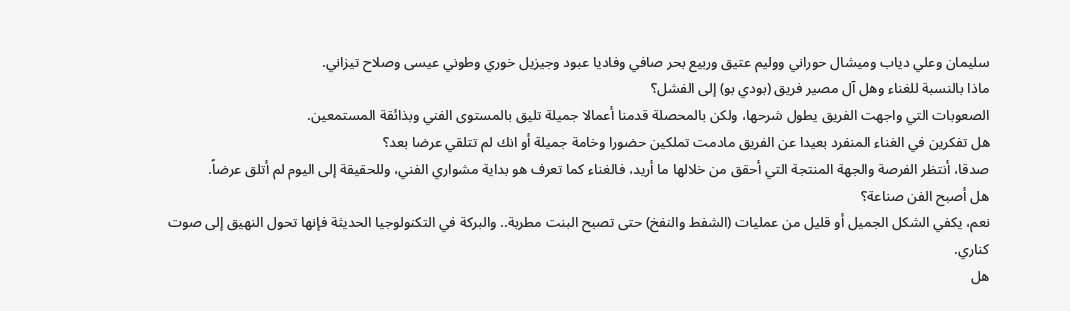سليمان وعلي دياب وميشال حوراني ووليم عتيق وربيع بحر صافي وفاديا عبود وجيزيل خوري وطوني عيسى وصلاح تيزاني.
ماذا بالنسبة للغناء وهل آل مصير فريق (بودي بو) إلى الفشل؟
الصعوبات التي واجهت الفريق يطول شرحها، ولكن بالمحصلة قدمنا أعمالا جميلة تليق بالمستوى الفني وبذائقة المستمعين.
هل تفكرين في الغناء المنفرد بعيدا عن الفريق مادمت تملكين حضورا وخامة جميلة أو انك لم تتلقي عرضا بعد؟
صدقا، أنتظر الفرصة والجهة المنتجة التي أحقق من خلالها ما أريد، فالغناء كما تعرف هو بداية مشواري الفني، وللحقيقة إلى اليوم لم أتلق عرضاً.
هل أصبح الفن صناعة؟
نعم، يكفي الشكل الجميل أو قليل من عمليات (الشفط والنفخ) حتى تصبح البنت مطربة.. والبركة في التكنولوجيا الحديثة فإنها تحول النهيق إلى صوت كناري.
هل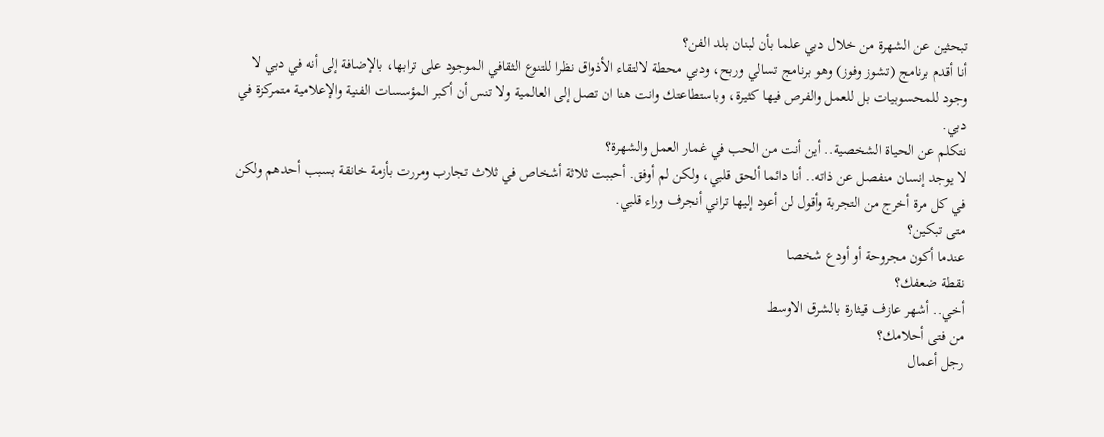تبحثين عن الشهرة من خلال دبي علما بأن لبنان بلد الفن؟
أنا أقدم برنامج (تشوز وفوز) وهو برنامج تسالي وربح، ودبي محطة لالتقاء الأذواق نظرا للتنوع الثقافي الموجود على ترابها، بالإضافة إلى أنه في دبي لا وجود للمحسوبيات بل للعمل والفرص فيها كثيرة، وباستطاعتك وانت هنا ان تصل إلى العالمية ولا تنس أن أكبر المؤسسات الفنية والإعلامية متمركزة في دبي.
نتكلم عن الحياة الشخصية.. أين أنت من الحب في غمار العمل والشهرة؟
لا يوجد إنسان منفصل عن ذاته.. أنا دائما ألحق قلبي، ولكن لم أوفق. أحببت ثلاثة أشخاص في ثلاث تجارب ومررت بأزمة خانقة بسبب أحدهم ولكن في كل مرة أخرج من التجربة وأقول لن أعود إليها تراني أنجرف وراء قلبي.
متى تبكين؟
عندما أكون مجروحة أو أودع شخصا
نقطة ضعفك؟
أخي.. أشهر عازف قيثارة بالشرق الاوسط
من فتى أحلامك؟
رجل أعمال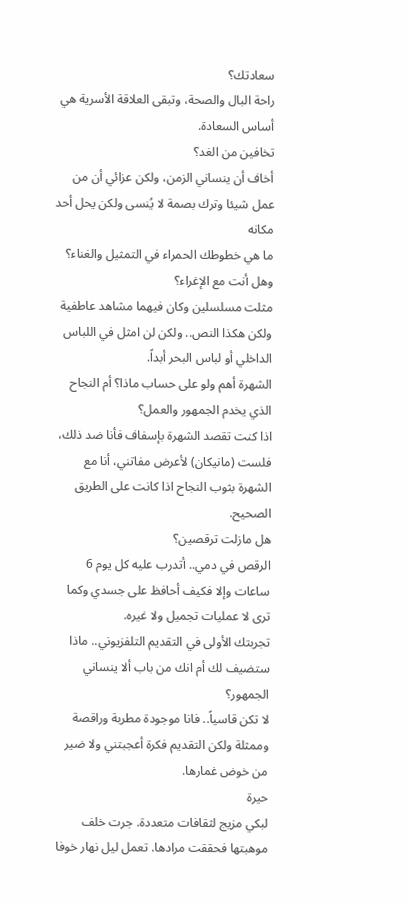سعادتك؟
راحة البال والصحة، وتبقى العلاقة الأسرية هي أساس السعادة.
تخافين من الغد؟
أخاف أن ينساني الزمن، ولكن عزائي أن من عمل شيئا وترك بصمة لا يُنسى ولكن يحل أحد مكانه
ما هي خطوطك الحمراء في التمثيل والغناء؟ وهل أنت مع الإغراء؟
مثلت مسلسلين وكان فيهما مشاهد عاطفية ولكن هكذا النص.. ولكن لن امثل في اللباس الداخلي أو لباس البحر أبداً.
الشهرة أهم ولو على حساب ماذا؟ أم النجاح الذي يخدم الجمهور والعمل؟
اذا كنت تقصد الشهرة بإسفاف فأنا ضد ذلك، فلست (مانيكان) لأعرض مفاتني، أنا مع الشهرة بثوب النجاح اذا كانت على الطريق الصحيح.
هل مازلت ترقصين؟
الرقص في دمي.. أتدرب عليه كل يوم 6 ساعات وإلا فكيف أحافظ على جسدي وكما ترى لا عمليات تجميل ولا غيره.
تجربتك الأولى في التقديم التلفزيوني.. ماذا ستضيف لك أم انك من باب ألا ينساني الجمهور؟
لا تكن قاسياً.. فانا موجودة مطربة وراقصة وممثلة ولكن التقديم فكرة أعجبتني ولا ضير من خوض غمارها.
حيرة
لبكي مزيج لثقافات متعددة. جرت خلف موهبتها فحققت مرادها. تعمل ليل نهار خوفا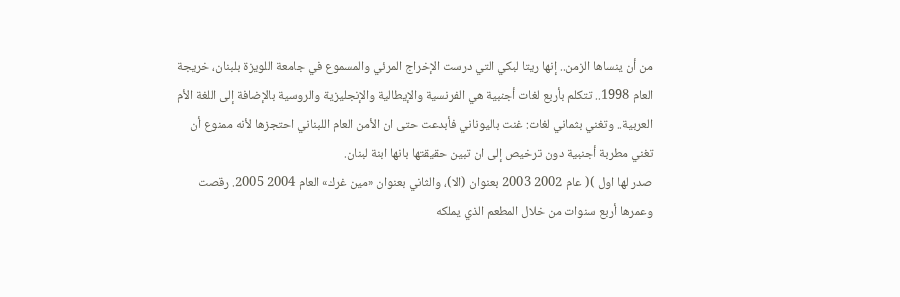من أن ينساها الزمن.. إنها ريتا لبكي التي درست الإخراج المرئي والمسموع في جامعة اللويزة بلبنان، خريجة العام 1998.. تتكلم بأربع لغات أجنبية هي الفرنسية والإيطالية والإنجليزية والروسية بالإضافة إلى اللغة الأم العربية.. وتغني بثماني لغات: غنت باليوناني فأبدعت حتى ان الأمن العام اللبناني احتجزها لأنه ممنوع أن تغني مطربة أجنبية دون ترخيص إلى ان تبين حقيقتها بانها ابنة لبنان.
صدر لها اول )( عام 2002 2003 بعنوان (الا)، والثاني بعنوان «مين غرك» العام 2004 2005. رقصت وعمرها أربع سنوات من خلال المطعم الذي يملكه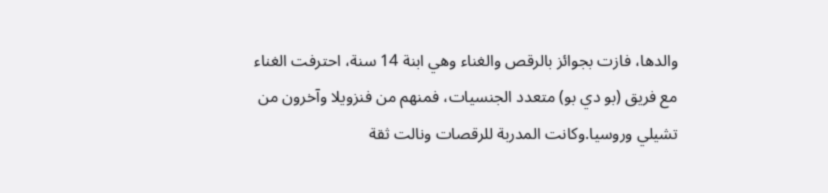والدها، فازت بجوائز بالرقص والغناء وهي ابنة 14 سنة، احترفت الغناء مع فريق (بو دي بو) متعدد الجنسيات، فمنهم من فنزويلا وآخرون من تشيلي وروسيا.وكانت المدربة للرقصات ونالت ثقة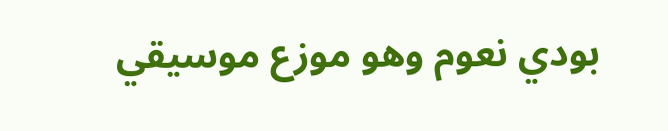بودي نعوم وهو موزع موسيقي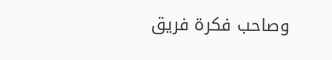وصاحب فكرة فريق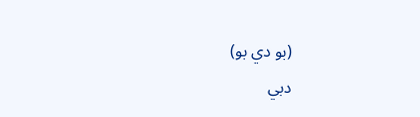(بو دي بو)
دبي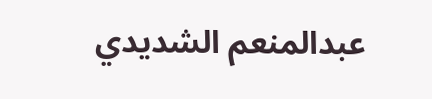عبدالمنعم الشديدي